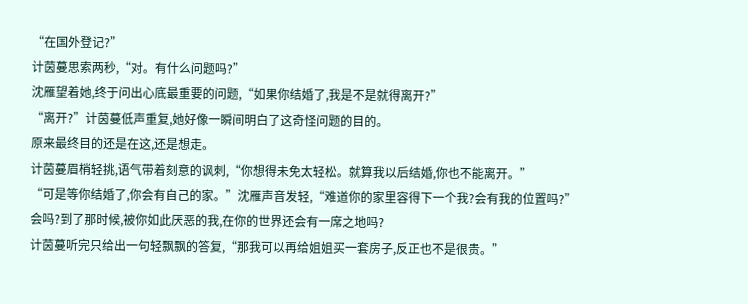“在国外登记?”
计茵蔓思索两秒,“对。有什么问题吗?”
沈雁望着她,终于问出心底最重要的问题,“如果你结婚了,我是不是就得离开?”
“离开?”计茵蔓低声重复,她好像一瞬间明白了这奇怪问题的目的。
原来最终目的还是在这,还是想走。
计茵蔓眉梢轻挑,语气带着刻意的讽刺,“你想得未免太轻松。就算我以后结婚,你也不能离开。”
“可是等你结婚了,你会有自己的家。”沈雁声音发轻,“难道你的家里容得下一个我?会有我的位置吗?”
会吗?到了那时候,被你如此厌恶的我,在你的世界还会有一席之地吗?
计茵蔓听完只给出一句轻飘飘的答复,“那我可以再给姐姐买一套房子,反正也不是很贵。”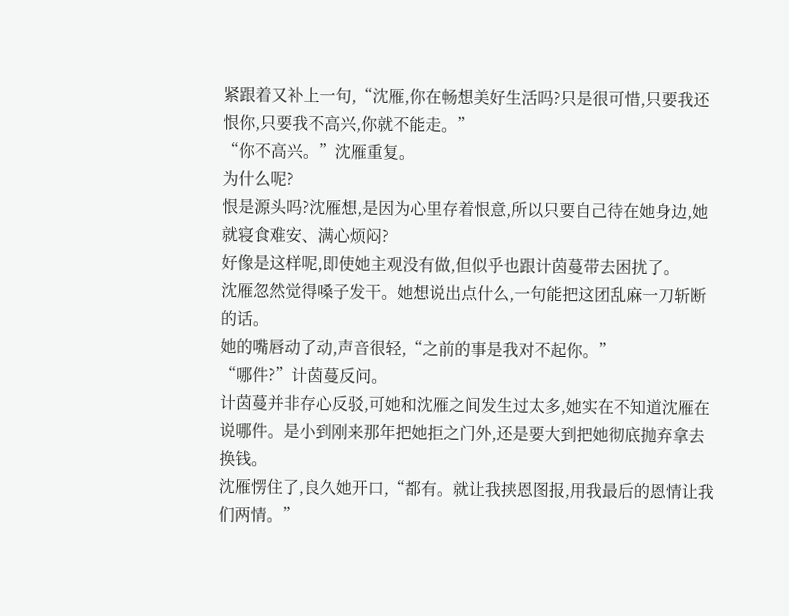紧跟着又补上一句,“沈雁,你在畅想美好生活吗?只是很可惜,只要我还恨你,只要我不高兴,你就不能走。”
“你不高兴。”沈雁重复。
为什么呢?
恨是源头吗?沈雁想,是因为心里存着恨意,所以只要自己待在她身边,她就寝食难安、满心烦闷?
好像是这样呢,即使她主观没有做,但似乎也跟计茵蔓带去困扰了。
沈雁忽然觉得嗓子发干。她想说出点什么,一句能把这团乱麻一刀斩断的话。
她的嘴唇动了动,声音很轻,“之前的事是我对不起你。”
“哪件?”计茵蔓反问。
计茵蔓并非存心反驳,可她和沈雁之间发生过太多,她实在不知道沈雁在说哪件。是小到刚来那年把她拒之门外,还是要大到把她彻底抛弃拿去换钱。
沈雁愣住了,良久她开口,“都有。就让我挟恩图报,用我最后的恩情让我们两情。”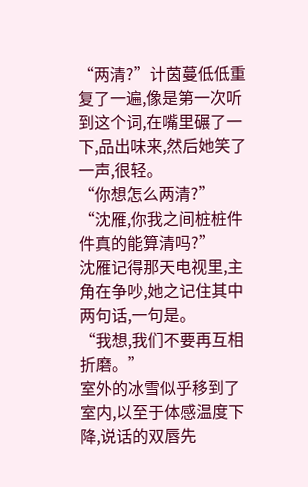“两清?”计茵蔓低低重复了一遍,像是第一次听到这个词,在嘴里碾了一下,品出味来,然后她笑了一声,很轻。
“你想怎么两清?”
“沈雁,你我之间桩桩件件真的能算清吗?”
沈雁记得那天电视里,主角在争吵,她之记住其中两句话,一句是。
“我想,我们不要再互相折磨。”
室外的冰雪似乎移到了室内,以至于体感温度下降,说话的双唇先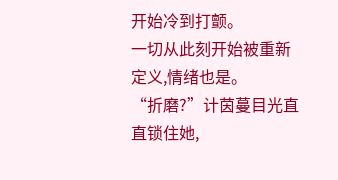开始冷到打颤。
一切从此刻开始被重新定义,情绪也是。
“折磨?”计茵蔓目光直直锁住她,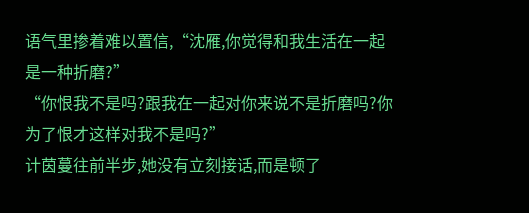语气里掺着难以置信,“沈雁,你觉得和我生活在一起是一种折磨?”
“你恨我不是吗?跟我在一起对你来说不是折磨吗?你为了恨才这样对我不是吗?”
计茵蔓往前半步,她没有立刻接话,而是顿了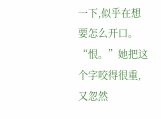一下,似乎在想要怎么开口。
“恨。”她把这个字咬得很重,又忽然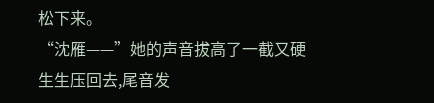松下来。
“沈雁——”她的声音拔高了一截又硬生生压回去,尾音发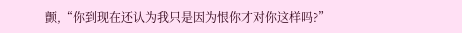颤,“你到现在还认为我只是因为恨你才对你这样吗?”